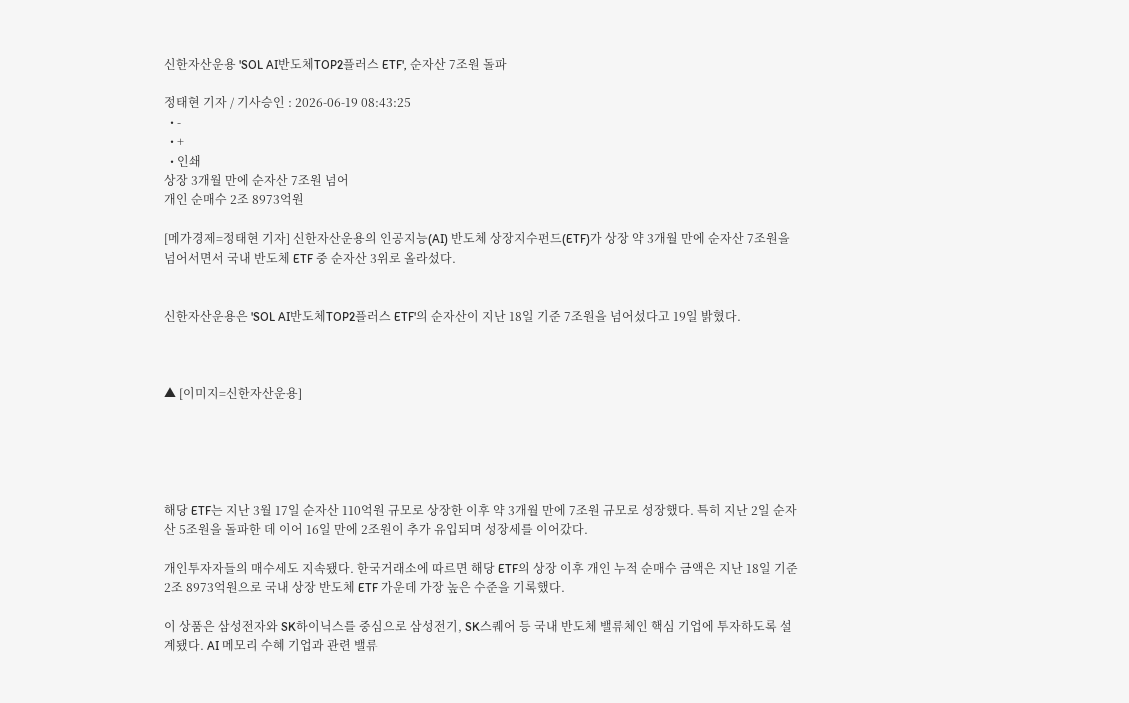신한자산운용 'SOL AI반도체TOP2플러스 ETF', 순자산 7조원 돌파

정태현 기자 / 기사승인 : 2026-06-19 08:43:25
  • -
  • +
  • 인쇄
상장 3개월 만에 순자산 7조원 넘어
개인 순매수 2조 8973억원

[메가경제=정태현 기자] 신한자산운용의 인공지능(AI) 반도체 상장지수펀드(ETF)가 상장 약 3개월 만에 순자산 7조원을 넘어서면서 국내 반도체 ETF 중 순자산 3위로 올라섰다.


신한자산운용은 'SOL AI반도체TOP2플러스 ETF'의 순자산이 지난 18일 기준 7조원을 넘어섰다고 19일 밝혔다.



▲ [이미지=신한자산운용]





해당 ETF는 지난 3월 17일 순자산 110억원 규모로 상장한 이후 약 3개월 만에 7조원 규모로 성장했다. 특히 지난 2일 순자산 5조원을 돌파한 데 이어 16일 만에 2조원이 추가 유입되며 성장세를 이어갔다.

개인투자자들의 매수세도 지속됐다. 한국거래소에 따르면 해당 ETF의 상장 이후 개인 누적 순매수 금액은 지난 18일 기준 2조 8973억원으로 국내 상장 반도체 ETF 가운데 가장 높은 수준을 기록했다.

이 상품은 삼성전자와 SK하이닉스를 중심으로 삼성전기, SK스퀘어 등 국내 반도체 밸류체인 핵심 기업에 투자하도록 설계됐다. AI 메모리 수혜 기업과 관련 밸류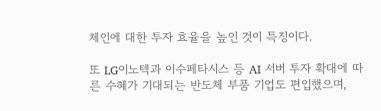체인에 대한 투자 효율을 높인 것이 특징이다.

또 LG이노텍과 이수페타시스 등 AI 서버 투자 확대에 따른 수혜가 기대되는 반도체 부품 기업도 편입했으며,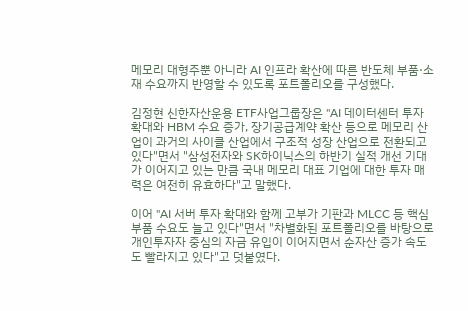메모리 대형주뿐 아니라 AI 인프라 확산에 따른 반도체 부품·소재 수요까지 반영할 수 있도록 포트폴리오를 구성했다.

김정현 신한자산운용 ETF사업그룹장은 "AI 데이터센터 투자 확대와 HBM 수요 증가, 장기공급계약 확산 등으로 메모리 산업이 과거의 사이클 산업에서 구조적 성장 산업으로 전환되고 있다"면서 "삼성전자와 SK하이닉스의 하반기 실적 개선 기대가 이어지고 있는 만큼 국내 메모리 대표 기업에 대한 투자 매력은 여전히 유효하다"고 말했다.

이어 "AI 서버 투자 확대와 함께 고부가 기판과 MLCC 등 핵심 부품 수요도 늘고 있다"면서 "차별화된 포트폴리오를 바탕으로 개인투자자 중심의 자금 유입이 이어지면서 순자산 증가 속도도 빨라지고 있다"고 덧붙였다.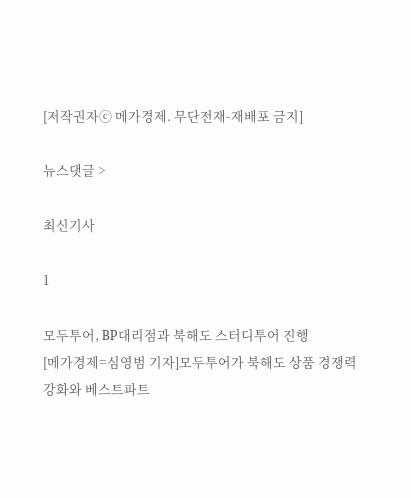[저작권자ⓒ 메가경제. 무단전재-재배포 금지]

뉴스댓글 >

최신기사

1

모두투어, BP대리점과 북해도 스터디투어 진행
[메가경제=심영범 기자]모두투어가 북해도 상품 경쟁력 강화와 베스트파트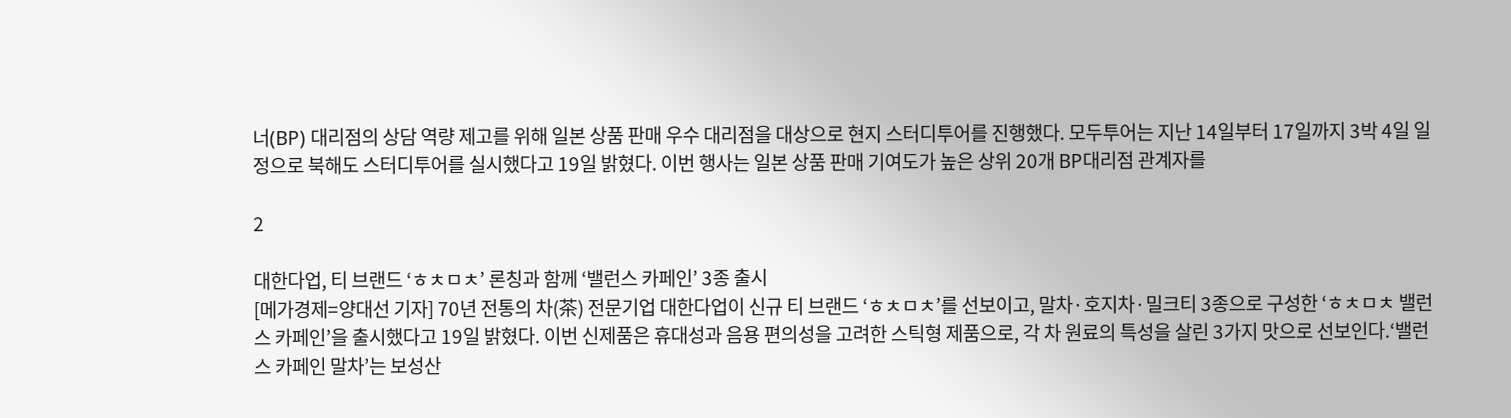너(BP) 대리점의 상담 역량 제고를 위해 일본 상품 판매 우수 대리점을 대상으로 현지 스터디투어를 진행했다. 모두투어는 지난 14일부터 17일까지 3박 4일 일정으로 북해도 스터디투어를 실시했다고 19일 밝혔다. 이번 행사는 일본 상품 판매 기여도가 높은 상위 20개 BP대리점 관계자를

2

대한다업, 티 브랜드 ‘ㅎㅊㅁㅊ’ 론칭과 함께 ‘밸런스 카페인’ 3종 출시
[메가경제=양대선 기자] 70년 전통의 차(茶) 전문기업 대한다업이 신규 티 브랜드 ‘ㅎㅊㅁㅊ’를 선보이고, 말차·호지차·밀크티 3종으로 구성한 ‘ㅎㅊㅁㅊ 밸런스 카페인’을 출시했다고 19일 밝혔다. 이번 신제품은 휴대성과 음용 편의성을 고려한 스틱형 제품으로, 각 차 원료의 특성을 살린 3가지 맛으로 선보인다.‘밸런스 카페인 말차’는 보성산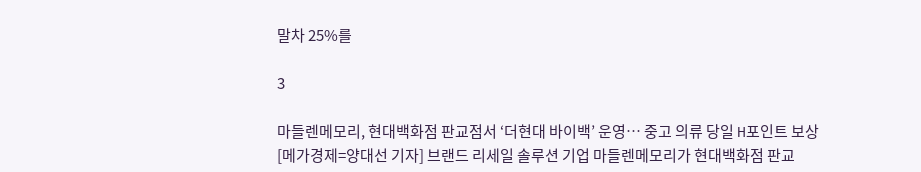말차 25%를

3

마들렌메모리, 현대백화점 판교점서 ‘더현대 바이백’ 운영… 중고 의류 당일 H포인트 보상
[메가경제=양대선 기자] 브랜드 리세일 솔루션 기업 마들렌메모리가 현대백화점 판교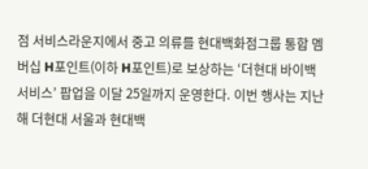점 서비스라운지에서 중고 의류를 현대백화점그룹 통합 멤버십 H포인트(이하 H포인트)로 보상하는 ‘더현대 바이백 서비스’ 팝업을 이달 25일까지 운영한다. 이번 행사는 지난해 더현대 서울과 현대백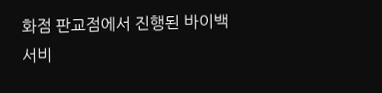화점 판교점에서 진행된 바이백 서비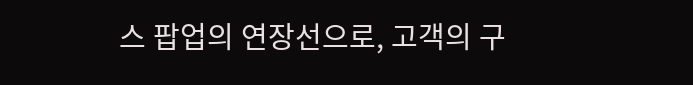스 팝업의 연장선으로, 고객의 구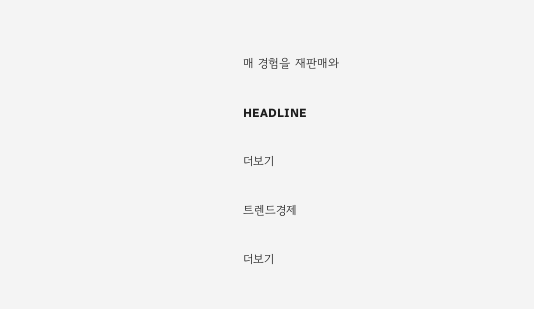매 경험을 재판매와

HEADLINE

더보기

트렌드경제

더보기